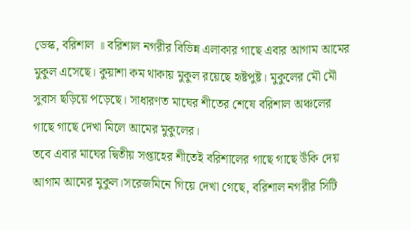ডেস্ক, বরিশাল ॥ বরিশাল নগরীর বিভিন্ন এলাকার গাছে এবার আগাম আমের মুকুল এসেছে। কুয়াশা কম থাকায় মুকুল রয়েছে হৃষ্টপুষ্ট। মুকুলের মৌ মৌ সুবাস ছড়িয়ে পড়েছে। সাধারণত মাঘের শীতের শেষে বরিশাল অঞ্চলের গাছে গাছে দেখা মিলে আমের মুকুলের।
তবে এবার মাঘের দ্বিতীয় সপ্তাহের শীতেই বরিশালের গাছে গাছে উঁকি দেয় আগাম আমের মুকুল।সরেজমিনে গিয়ে দেখা গেছে, বরিশাল নগরীর সিটি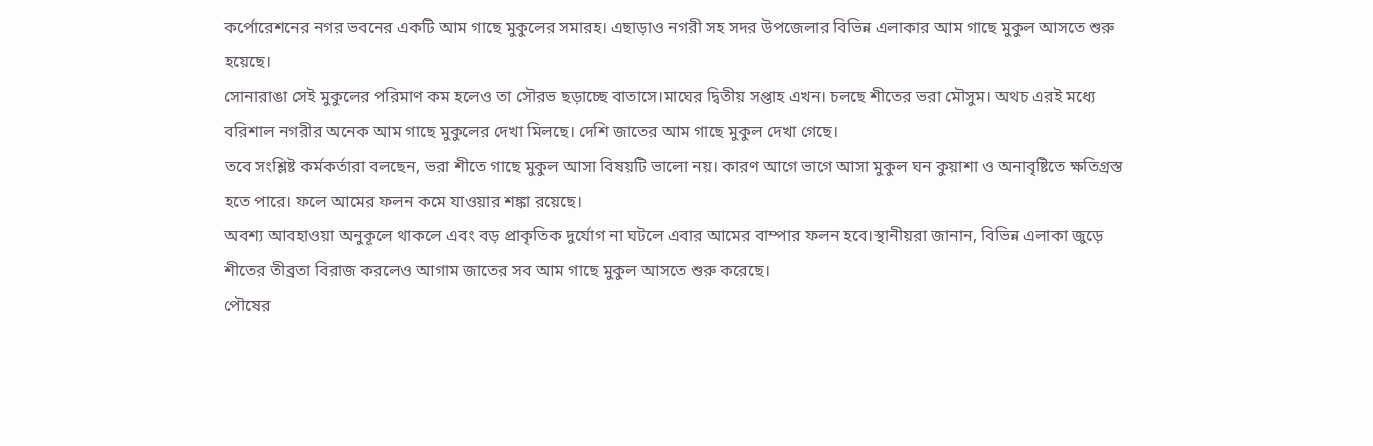কর্পোরেশনের নগর ভবনের একটি আম গাছে মুকুলের সমারহ। এছাড়াও নগরী সহ সদর উপজেলার বিভিন্ন এলাকার আম গাছে মুকুল আসতে শুরু হয়েছে।
সোনারাঙা সেই মুকুলের পরিমাণ কম হলেও তা সৌরভ ছড়াচ্ছে বাতাসে।মাঘের দ্বিতীয় সপ্তাহ এখন। চলছে শীতের ভরা মৌসুম। অথচ এরই মধ্যে বরিশাল নগরীর অনেক আম গাছে মুকুলের দেখা মিলছে। দেশি জাতের আম গাছে মুকুল দেখা গেছে।
তবে সংশ্লিষ্ট কর্মকর্তারা বলছেন, ভরা শীতে গাছে মুকুল আসা বিষয়টি ভালো নয়। কারণ আগে ভাগে আসা মুকুল ঘন কুয়াশা ও অনাবৃষ্টিতে ক্ষতিগ্রস্ত হতে পারে। ফলে আমের ফলন কমে যাওয়ার শঙ্কা রয়েছে।
অবশ্য আবহাওয়া অনুকূলে থাকলে এবং বড় প্রাকৃতিক দুর্যোগ না ঘটলে এবার আমের বাম্পার ফলন হবে।স্থানীয়রা জানান, বিভিন্ন এলাকা জুড়ে শীতের তীব্রতা বিরাজ করলেও আগাম জাতের সব আম গাছে মুকুল আসতে শুরু করেছে।
পৌষের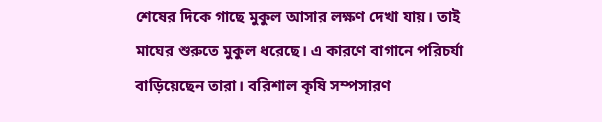শেষের দিকে গাছে মুকুল আসার লক্ষণ দেখা যায়। তাই মাঘের শুরুতে মুকুল ধরেছে। এ কারণে বাগানে পরিচর্যা বাড়িয়েছেন তারা। বরিশাল কৃষি সম্পসারণ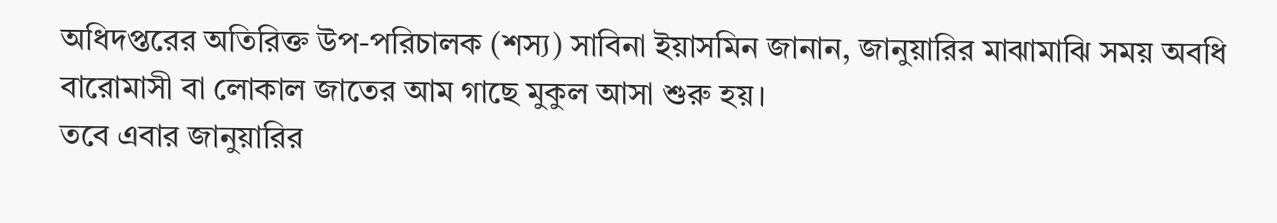অধিদপ্তরের অতিরিক্ত উপ-পরিচালক (শস্য) সাবিনা ইয়াসমিন জানান, জানুয়ারির মাঝামাঝি সময় অবধি বারোমাসী বা লোকাল জাতের আম গাছে মুকুল আসা শুরু হয়।
তবে এবার জানুয়ারির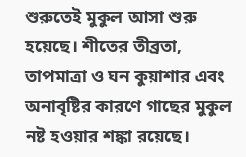শুরুতেই মুকুল আসা শুরু হয়েছে। শীতের তীব্রতা, তাপমাত্রা ও ঘন কুয়াশার এবং অনাবৃষ্টির কারণে গাছের মুকুল নষ্ট হওয়ার শঙ্কা রয়েছে।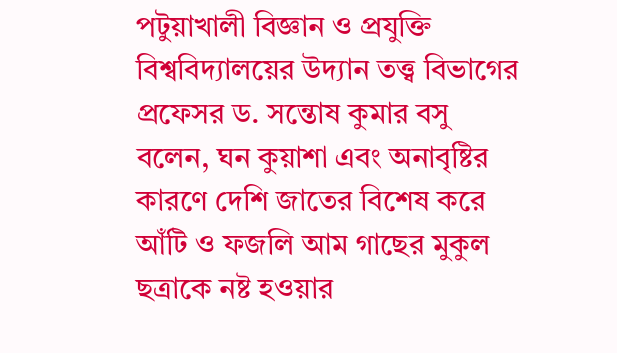পটুয়াখালী বিজ্ঞান ও প্রযুক্তি বিশ্ববিদ্যালয়ের উদ্যান তত্ত্ব বিভাগের প্রফেসর ড. সন্তোষ কুমার বসু বলেন, ঘন কুয়াশা এবং অনাবৃষ্টির কারণে দেশি জাতের বিশেষ করে আঁটি ও ফজলি আম গাছের মুকুল ছত্রাকে নষ্ট হওয়ার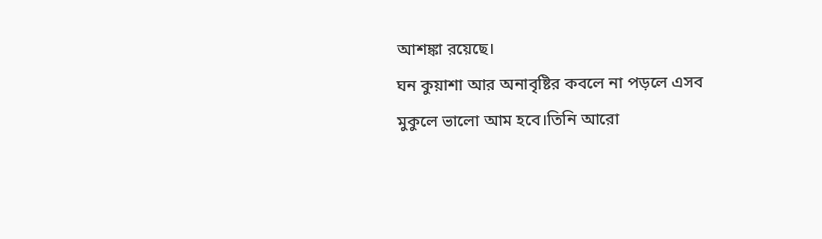আশঙ্কা রয়েছে।
ঘন কুয়াশা আর অনাবৃষ্টির কবলে না পড়লে এসব মুকুলে ভালো আম হবে।তিনি আরো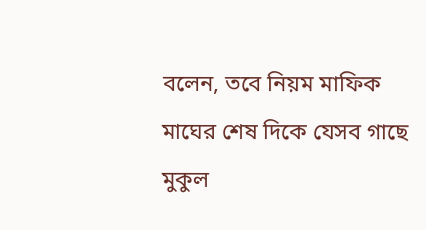বলেন, তবে নিয়ম মাফিক মাঘের শেষ দিকে যেসব গাছে মুকুল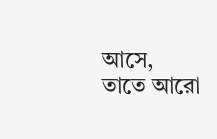আসে, তাতে আরো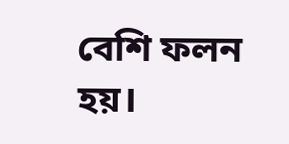বেশি ফলন হয়।